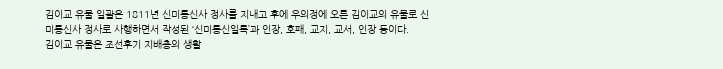김이교 유물 일괄은 1811년 신미통신사 정사를 지내고 후에 우의정에 오른 김이교의 유물로 신미통신사 정사로 사행하면서 작성된 ‘신미통신일록’과 인장, 호패, 교지, 교서, 인장 등이다.
김이교 유물은 조선후기 지배층의 생활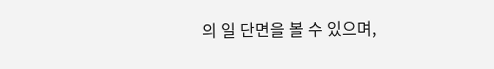의 일 단면을 볼 수 있으며,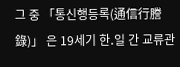그 중 「통신행등록(通信行謄錄)」 은 19세기 한․일 간 교류관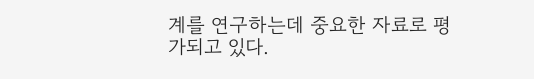계를 연구하는데 중요한 자료로 평가되고 있다.